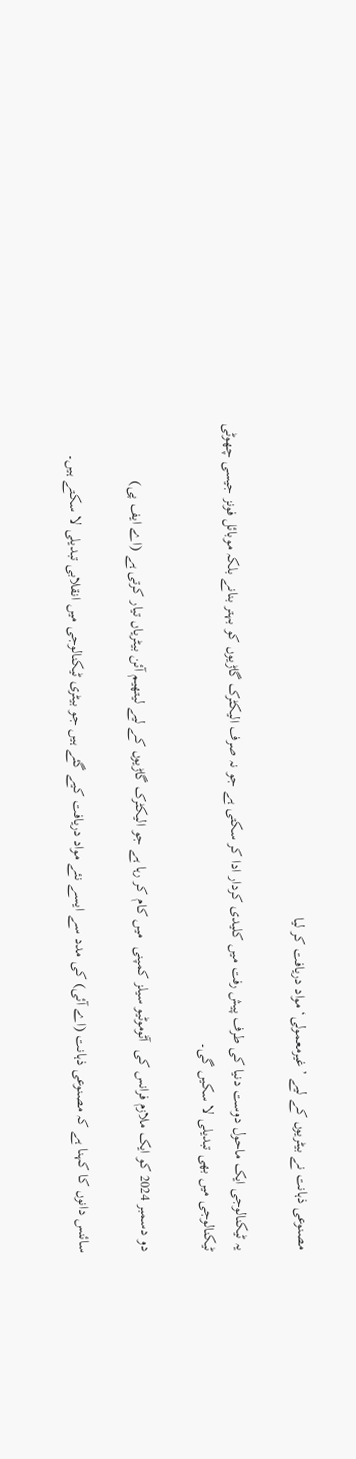مصنوعی ذہانت نے بیٹریوں کے لیے ’غیرمعمولی‘ مواد دریافت کر لیا

یہ ٹیکنالوجی ایک ماحول دوست دنیا کی طرف پیش رفت میں کلیدی کردار ادا کر سکتی ہے جو نہ صرف الیکٹرک گاڑیوں کو بہتر بنانے بلکہ موبائل فونز جیسی چھوٹی ٹیکنالوجی میں بھی تبدیلی لا سکیں گی۔

دو دسمبر 2024 کو ایک ملازم فرانس کی  آٹوموٹیو سیلز کمپنی  میں کام کر رہا ہے جو الیکٹرک گاڑیوں کے لیے لیتھیم آئن بیٹریاں تیار کرتی ہے (اے ایف پی)

سائنس دانوں کا کہنا ہے کہ مصنوعی ذہانت (اے آئی) کی مدد سے ایسے نئے مواد دریافت کیے گئے ہیں جو بیٹری ٹیکنالوجی میں انقلابی تبدیلی لا سکتے ہیں۔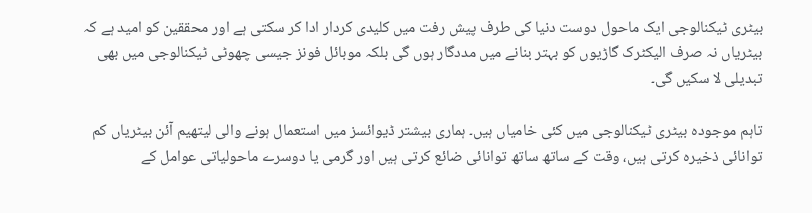بیٹری ٹیکنالوجی ایک ماحول دوست دنیا کی طرف پیش رفت میں کلیدی کردار ادا کر سکتی ہے اور محققین کو امید ہے کہ بیٹریاں نہ صرف الیکٹرک گاڑیوں کو بہتر بنانے میں مددگار ہوں گی بلکہ موبائل فونز جیسی چھوٹی ٹیکنالوجی میں بھی تبدیلی لا سکیں گی۔

تاہم موجودہ بیٹری ٹیکنالوجی میں کئی خامیاں ہیں۔ ہماری بیشتر ڈیوائسز میں استعمال ہونے والی لیتھیم آئن بیٹریاں کم توانائی ذخیرہ کرتی ہیں، وقت کے ساتھ ساتھ توانائی ضائع کرتی ہیں اور گرمی یا دوسرے ماحولیاتی عوامل کے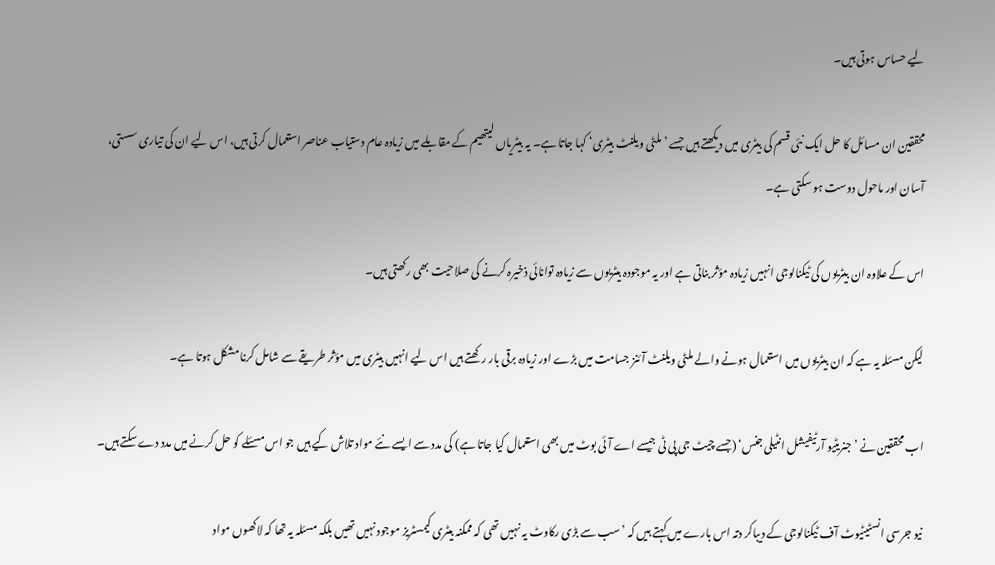لیے حساس ہوتی ہیں۔

محققین ان مسائل کا حل ایک نئی قسم کی بیٹری میں دیکھتے ہیں جسے ’ملٹی ویلنٹ بیٹری‘ کہا جاتا ہے۔ یہ بیٹریاں لیتھیم کے مقابلے میں زیادہ عام دستیاب عناصر استعمال کرتی ہیں، اس لیے ان کی تیاری سستی، آسان اور ماحول دوست ہو سکتی ہے۔

اس کے علاوہ ان بیٹریوں کی ٹیکنالوجی انہیں زیادہ مؤثر بناتی ہے اور یہ موجودہ بیٹریوں سے زیادہ توانائی ذخیرہ کرنے کی صلاحیت بھی رکھتی ہیں۔

لیکن مسئلہ یہ ہے کہ ان بیٹریوں میں استعمال ہونے والے ملٹی ویلنٹ آئنز جسامت میں بڑے اور زیادہ برقی بار رکھتے ہیں اس لیے انہیں بیٹری میں مؤثر طریقے سے شامل کرنا مشکل ہوتا ہے۔

اب محققین نے ’جنریٹیو آرٹیفیشل انٹیلی جنس‘ (جسے چیٹ جی پی ٹی جیسے اے آئی بوٹ میں بھی استعمال کیا جاتا ہے) کی مدد سے ایسے نئے مواد تلاش کیے ہیں جو اس مسئلے کو حل کرنے میں مدد دے سکتے ہیں۔

نیو جرسی انسٹیٹیوٹ آف ٹیکنالوجی کے دیباکر دتہ اس بارے میں کہتے ہیں کہ ’سب سے بڑی رکاوٹ یہ نہیں تھی کہ ممکنہ بیٹری کیمسٹریز موجود نہیں تھیں بلکہ مسئلہ یہ تھا کہ لاکھوں مواد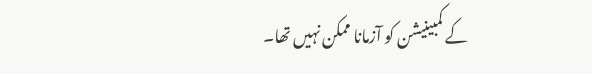کے کمبینیشن کو آزمانا ممکن نہیں تھا۔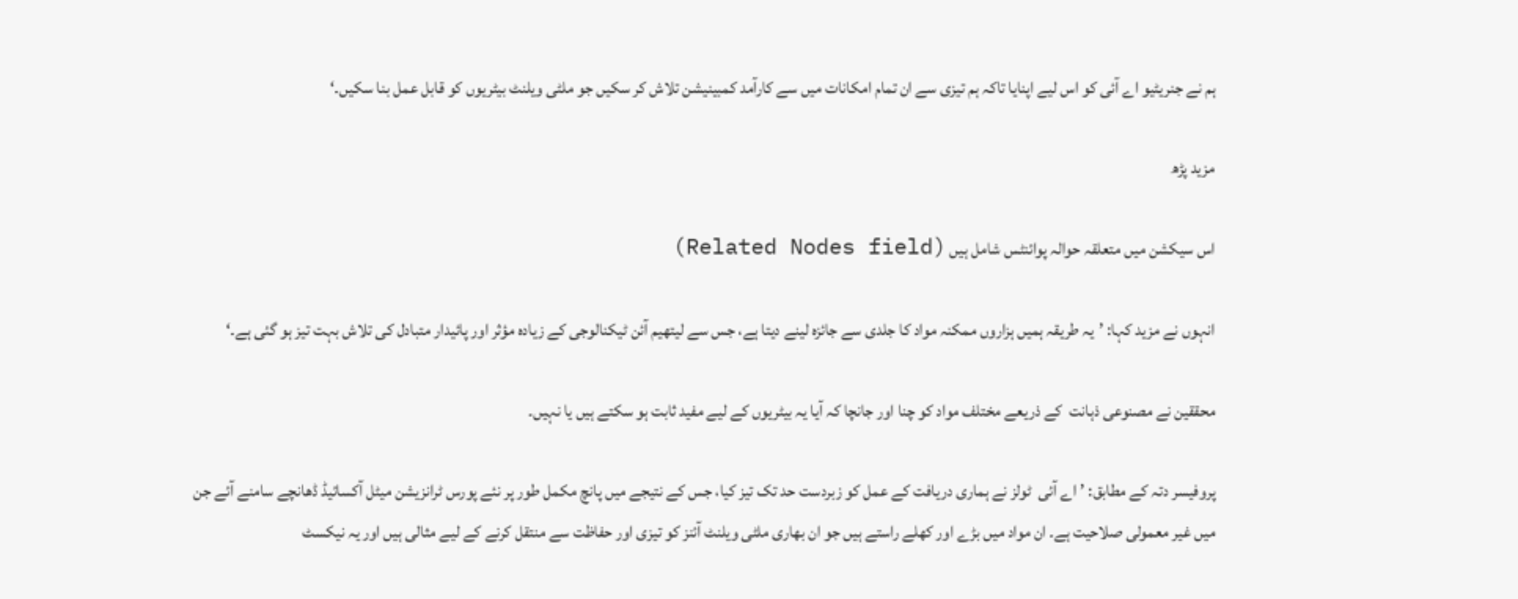ہم نے جنریٹیو اے آئی کو اس لیے اپنایا تاکہ ہم تیزی سے ان تمام امکانات میں سے کارآمد کمبینیشن تلاش کر سکیں جو ملٹی ویلنٹ بیٹریوں کو قابل عمل بنا سکیں۔‘

مزید پڑھ

اس سیکشن میں متعلقہ حوالہ پوائنٹس شامل ہیں (Related Nodes field)

انہوں نے مزید کہا: ’یہ طریقہ ہمیں ہزاروں ممکنہ مواد کا جلدی سے جائزہ لینے دیتا ہے، جس سے لیتھیم آئن ٹیکنالوجی کے زیادہ مؤثر اور پائیدار متبادل کی تلاش بہت تیز ہو گئی ہے۔‘

محققین نے مصنوعی ذہانت  کے ذریعے مختلف مواد کو چنا اور جانچا کہ آیا یہ بیٹریوں کے لیے مفید ثابت ہو سکتے ہیں یا نہیں۔

پروفیسر دتہ کے مطابق: ’اے آئی  ٹولز نے ہماری دریافت کے عمل کو زبردست حد تک تیز کیا، جس کے نتیجے میں پانچ مکمل طور پر نئے پورس ٹرانزیشن میٹل آکسائیڈ ڈھانچے سامنے آئے جن میں غیر معمولی صلاحیت ہے۔ ان مواد میں بڑے اور کھلے راستے ہیں جو ان بھاری ملٹی ویلنٹ آئنز کو تیزی اور حفاظت سے منتقل کرنے کے لیے مثالی ہیں اور یہ نیکسٹ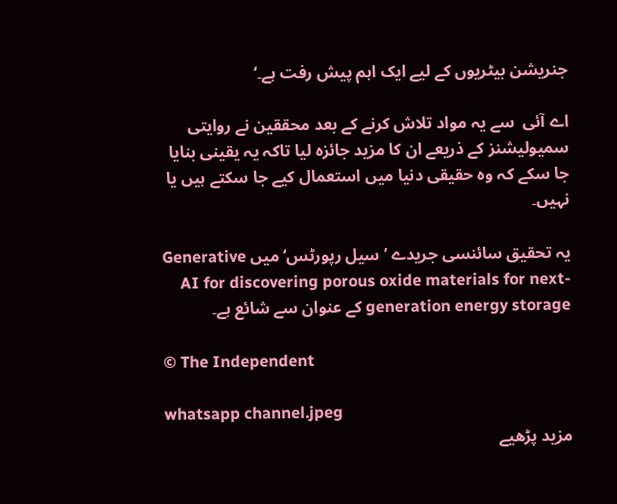جنریشن بیٹریوں کے لیے ایک اہم پیش رفت ہے۔‘

اے آئی  سے یہ مواد تلاش کرنے کے بعد محققین نے روایتی سمیولیشنز کے ذریعے ان کا مزید جائزہ لیا تاکہ یہ یقینی بنایا جا سکے کہ وہ حقیقی دنیا میں استعمال کیے جا سکتے ہیں یا نہیں۔

یہ تحقیق سائنسی جریدے ’سیل رپورٹس‘ میں Generative AI for discovering porous oxide materials for next-generation energy storage کے عنوان سے شائع ہے۔

© The Independent

whatsapp channel.jpeg
مزید پڑھیے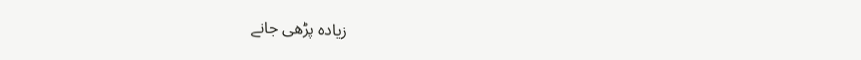زیادہ پڑھی جانے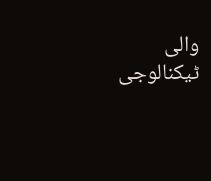والی ٹیکنالوجی